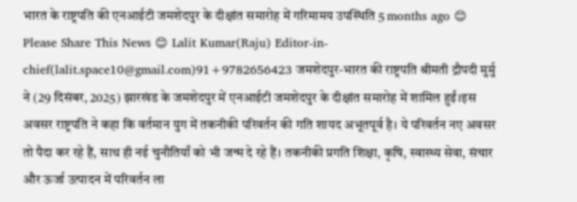भारत के राष्ट्रपति की एनआईटी जमशेदपुर के दीक्षांत समारोह में गरिमामय उपस्थिति 5 months ago 😊 Please Share This News 😊 Lalit Kumar(Raju) Editor-in-chief(lalit.space10@gmail.com)91+9782656423 जमशेदपुर-भारत की राष्ट्रपति श्रीमती द्रौपदी मुर्मु ने (29 दिसंबर, 2025) झारखंड के जमशेदपुर में एनआईटी जमशेदपुर के दीक्षांत समारोह में शामिल हुईं।इस अवसर राष्ट्रपति ने कहा कि वर्तमान युग में तकनीकी परिवर्तन की गति शायद अभूतपूर्व है। ये परिवर्तन नए अवसर तो पैदा कर रहे हैं, साथ ही नई चुनौतियाँ को भी जन्म दे रहे हैं। तकनीकी प्रगति शिक्षा, कृषि, स्वास्थ्य सेवा, संचार और ऊर्जा उत्पादन में परिवर्तन ला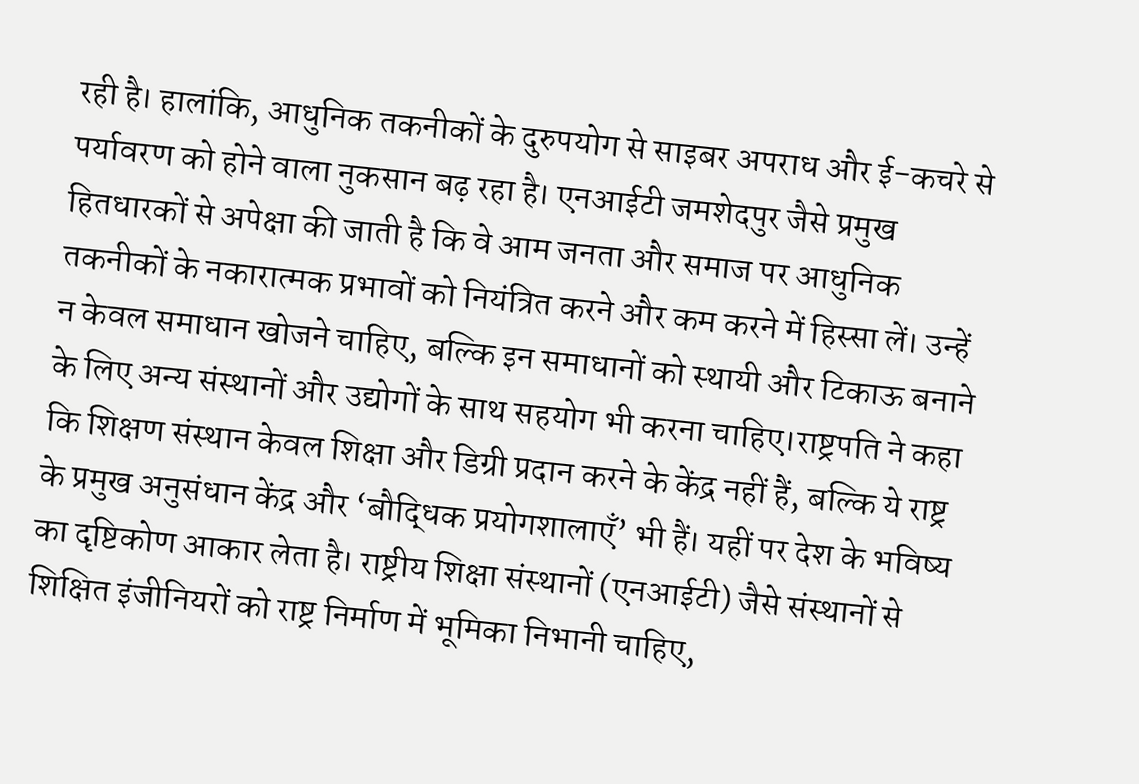रही है। हालांकि, आधुनिक तकनीकों के दुरुपयोग से साइबर अपराध और ई-कचरे से पर्यावरण को होने वाला नुकसान बढ़ रहा है। एनआईटी जमशेदपुर जैसे प्रमुख हितधारकों से अपेक्षा की जाती है कि वे आम जनता और समाज पर आधुनिक तकनीकों के नकारात्मक प्रभावों को नियंत्रित करने और कम करने में हिस्सा लें। उन्हें न केवल समाधान खोजने चाहिए, बल्कि इन समाधानों को स्थायी और टिकाऊ बनाने के लिए अन्य संस्थानों और उद्योगों के साथ सहयोग भी करना चाहिए।राष्ट्रपति ने कहा कि शिक्षण संस्थान केवल शिक्षा और डिग्री प्रदान करने के केंद्र नहीं हैं, बल्कि ये राष्ट्र के प्रमुख अनुसंधान केंद्र और ‘बौद्धिक प्रयोगशालाएँ’ भी हैं। यहीं पर देश के भविष्य का दृष्टिकोण आकार लेता है। राष्ट्रीय शिक्षा संस्थानों (एनआईटी) जैसे संस्थानों से शिक्षित इंजीनियरों को राष्ट्र निर्माण में भूमिका निभानी चाहिए,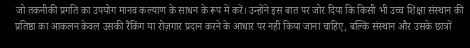जो तकनीकी प्रगति का उपयोग मानव कल्याण के साधन के रूप में करें। उन्होंने इस बात पर जोर दिया कि किसी भी उच्च शिक्षा संस्थान की प्रतिष्ठा का आकलन केवल उसकी रैंकिंग या रोज़गार प्रदान करने के आधार पर नहीं किया जाना चाहिए, बल्कि संस्थान और उसके छात्रों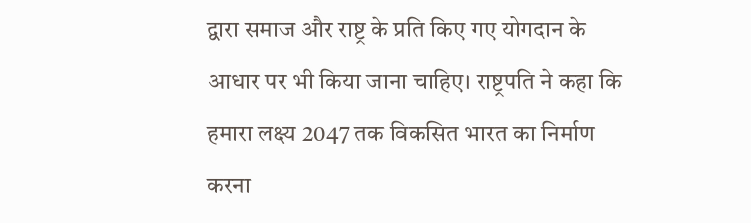द्वारा समाज और राष्ट्र के प्रति किए गए योगदान के आधार पर भी किया जाना चाहिए। राष्ट्रपति ने कहा कि हमारा लक्ष्य 2047 तक विकसित भारत का निर्माण करना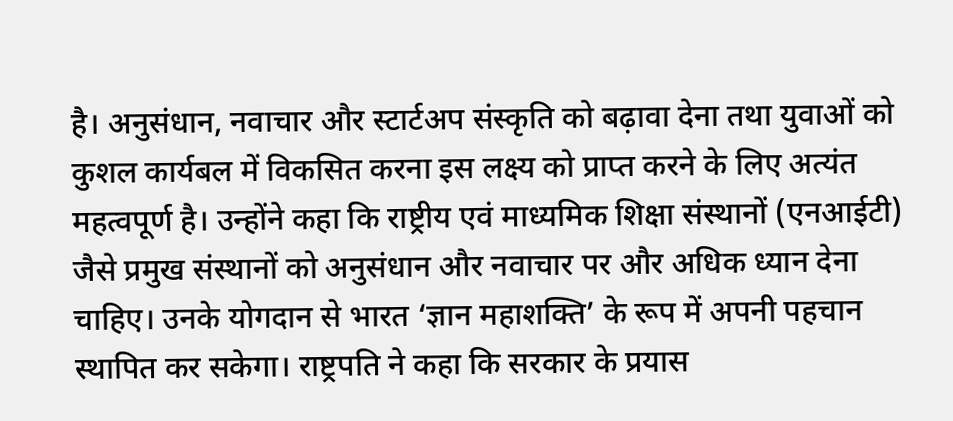है। अनुसंधान, नवाचार और स्टार्टअप संस्कृति को बढ़ावा देना तथा युवाओं को कुशल कार्यबल में विकसित करना इस लक्ष्य को प्राप्त करने के लिए अत्यंत महत्वपूर्ण है। उन्होंने कहा कि राष्ट्रीय एवं माध्यमिक शिक्षा संस्थानों (एनआईटी) जैसे प्रमुख संस्थानों को अनुसंधान और नवाचार पर और अधिक ध्यान देना चाहिए। उनके योगदान से भारत ‘ज्ञान महाशक्ति’ के रूप में अपनी पहचान स्थापित कर सकेगा। राष्ट्रपति ने कहा कि सरकार के प्रयास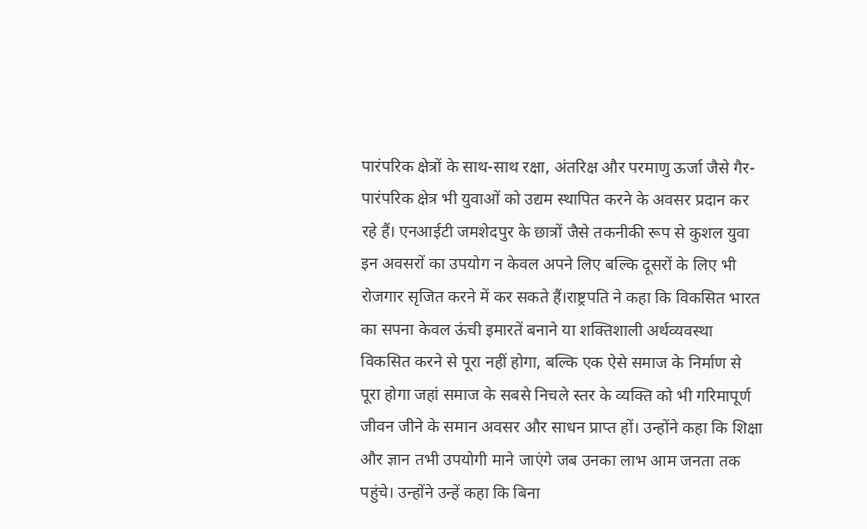पारंपरिक क्षेत्रों के साथ-साथ रक्षा, अंतरिक्ष और परमाणु ऊर्जा जैसे गैर-पारंपरिक क्षेत्र भी युवाओं को उद्यम स्थापित करने के अवसर प्रदान कर रहे हैं। एनआईटी जमशेदपुर के छात्रों जैसे तकनीकी रूप से कुशल युवा इन अवसरों का उपयोग न केवल अपने लिए बल्कि दूसरों के लिए भी रोजगार सृजित करने में कर सकते हैं।राष्ट्रपति ने कहा कि विकसित भारत का सपना केवल ऊंची इमारतें बनाने या शक्तिशाली अर्थव्यवस्था विकसित करने से पूरा नहीं होगा, बल्कि एक ऐसे समाज के निर्माण से पूरा होगा जहां समाज के सबसे निचले स्तर के व्यक्ति को भी गरिमापूर्ण जीवन जीने के समान अवसर और साधन प्राप्त हों। उन्होंने कहा कि शिक्षा और ज्ञान तभी उपयोगी माने जाएंगे जब उनका लाभ आम जनता तक पहुंचे। उन्होंने उन्हें कहा कि बिना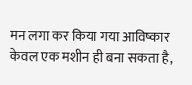मन लगा कर किया गया आविष्कार केवल एक मशीन ही बना सकता है,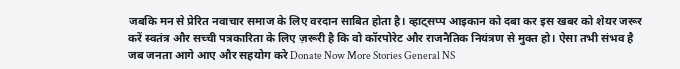जबकि मन से प्रेरित नवाचार समाज के लिए वरदान साबित होता है। व्हाट्सप्प आइकान को दबा कर इस खबर को शेयर जरूर करें स्वतंत्र और सच्ची पत्रकारिता के लिए ज़रूरी है कि वो कॉरपोरेट और राजनैतिक नियंत्रण से मुक्त हो। ऐसा तभी संभव है जब जनता आगे आए और सहयोग करे Donate Now More Stories General NS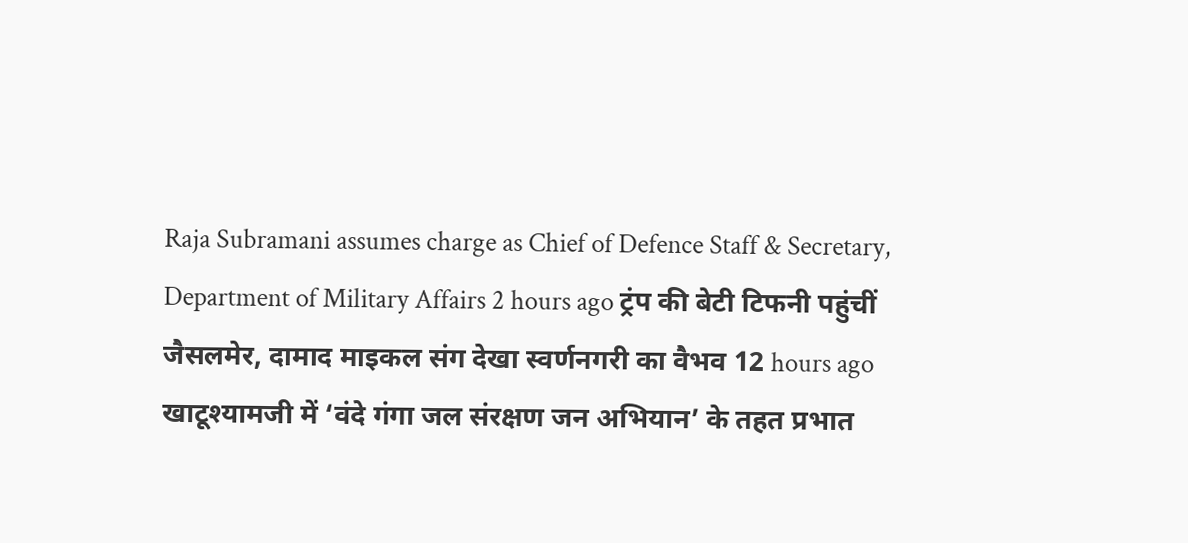Raja Subramani assumes charge as Chief of Defence Staff & Secretary, Department of Military Affairs 2 hours ago ट्रंप की बेटी टिफनी पहुंचीं जैसलमेर, दामाद माइकल संग देखा स्वर्णनगरी का वैभव 12 hours ago खाटूश्यामजी में ‘वंदे गंगा जल संरक्षण जन अभियान’ के तहत प्रभात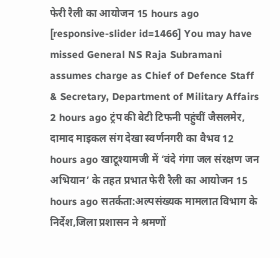फेरी रैली का आयोजन 15 hours ago [responsive-slider id=1466] You may have missed General NS Raja Subramani assumes charge as Chief of Defence Staff & Secretary, Department of Military Affairs 2 hours ago ट्रंप की बेटी टिफनी पहुंचीं जैसलमेर, दामाद माइकल संग देखा स्वर्णनगरी का वैभव 12 hours ago खाटूश्यामजी में ‘वंदे गंगा जल संरक्षण जन अभियान’ के तहत प्रभात फेरी रैली का आयोजन 15 hours ago सतर्कता:अल्पसंख्यक मामलात विभाग के निर्देश,जिला प्रशासन ने श्रमणों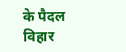के पैदल विहार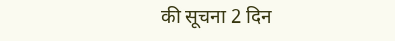की सूचना 2 दिन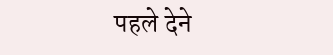पहले देने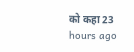को कहा 23 hours ago